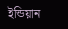ইন্ডিয়ান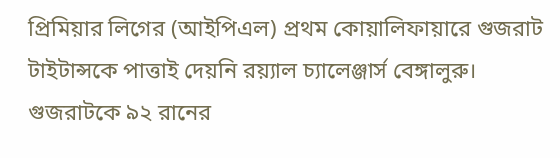প্রিমিয়ার লিগের (আইপিএল) প্রথম কোয়ালিফায়ারে গুজরাট টাইটান্সকে পাত্তাই দেয়নি রয়্যাল চ্যালেঞ্জার্স বেঙ্গালুরু। গুজরাটকে ৯২ রানের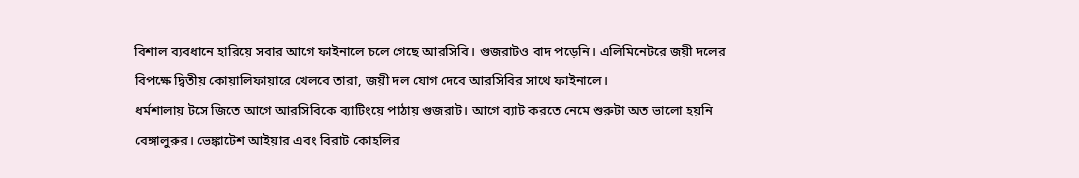বিশাল ব্যবধানে হারিয়ে সবার আগে ফাইনালে চলে গেছে আরসিবি। গুজরাটও বাদ পড়েনি। এলিমিনেটরে জয়ী দলের বিপক্ষে দ্বিতীয় কোয়ালিফায়ারে খেলবে তারা, জয়ী দল যোগ দেবে আরসিবির সাথে ফাইনালে।
ধর্মশালায় টসে জিতে আগে আরসিবিকে ব্যাটিংয়ে পাঠায় গুজরাট। আগে ব্যাট করতে নেমে শুরুটা অত ভালো হয়নি বেঙ্গালুরুর। ভেঙ্কাটেশ আইয়ার এবং বিরাট কোহলির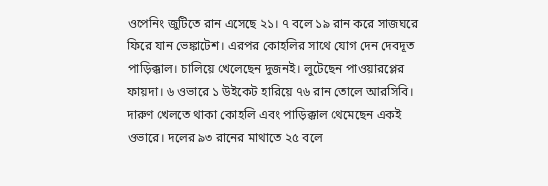ওপেনিং জুটিতে রান এসেছে ২১। ৭ বলে ১৯ রান করে সাজঘরে ফিরে যান ভেঙ্কাটেশ। এরপর কোহলির সাথে যোগ দেন দেবদূত পাড়িক্কাল। চালিয়ে খেলেছেন দুজনই। লুটেছেন পাওয়ারপ্লের ফায়দা। ৬ ওভারে ১ উইকেট হারিয়ে ৭৬ রান তোলে আরসিবি।
দারুণ খেলতে থাকা কোহলি এবং পাড়িক্কাল থেমেছেন একই ওভারে। দলের ৯৩ রানের মাথাতে ২৫ বলে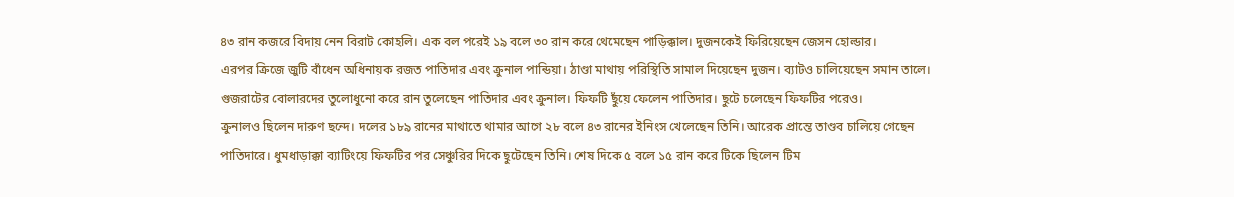৪৩ রান কজরে বিদায় নেন বিরাট কোহলি। এক বল পরেই ১৯ বলে ৩০ রান করে থেমেছেন পাড়িক্কাল। দুজনকেই ফিরিয়েছেন জেসন হোল্ডার।
এরপর ক্রিজে জুটি বাঁধেন অধিনায়ক রজত পাতিদার এবং ক্রুনাল পান্ডিয়া। ঠাণ্ডা মাথায় পরিস্থিতি সামাল দিয়েছেন দুজন। ব্যাটও চালিয়েছেন সমান তালে। গুজরাটের বোলারদের তুলোধুনো করে রান তুলেছেন পাতিদার এবং ক্রুনাল। ফিফটি ছুঁয়ে ফেলেন পাতিদার। ছুটে চলেছেন ফিফটির পরেও।
ক্রুনালও ছিলেন দারুণ ছন্দে। দলের ১৮৯ রানের মাথাতে থামার আগে ২৮ বলে ৪৩ রানের ইনিংস খেলেছেন তিনি। আরেক প্রান্তে তাণ্ডব চালিয়ে গেছেন পাতিদারে। ধুমধাড়াক্কা ব্যাটিংয়ে ফিফটির পর সেঞ্চুরির দিকে ছুটেছেন তিনি। শেষ দিকে ৫ বলে ১৫ রান করে টিকে ছিলেন টিম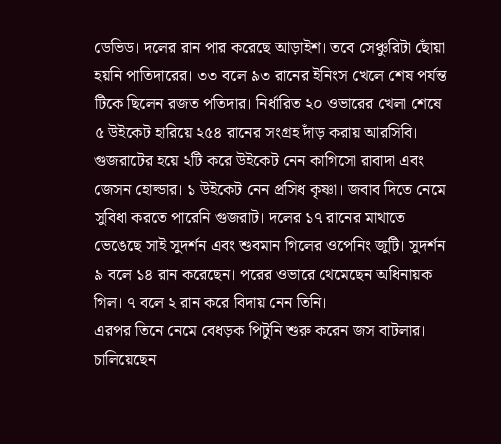ডেভিড। দলের রান পার করেছে আড়াইশ। তবে সেঞ্চুরিটা ছোঁয়া হয়নি পাতিদারের। ৩৩ বলে ৯৩ রানের ইনিংস খেলে শেষ পর্যন্ত টিকে ছিলেন রজত পতিদার। নির্ধারিত ২০ ওভারের খেলা শেষে ৫ উইকেট হারিয়ে ২৫৪ রানের সংগ্রহ দাঁড় করায় আরসিবি।
গুজরাটের হয়ে ২টি করে উইকেট নেন কাগিসো রাবাদা এবং জেসন হোল্ডার। ১ উইকেট নেন প্রসিধ কৃষ্ণা। জবাব দিতে নেমে সুবিধা করতে পারেনি গুজরাট। দলের ১৭ রানের মাথাতে ভেঙেছে সাই সুদর্শন এবং শুবমান গিলের ওপেনিং জুটি। সুদর্শন ৯ বলে ১৪ রান করেছেন। পরের ওভারে থেমেছেন অধিনায়ক গিল। ৭ বলে ২ রান করে বিদায় নেন তিনি।
এরপর তিনে নেমে বেধড়ক পিটুনি শুরু করেন জস বাটলার। চালিয়েছেন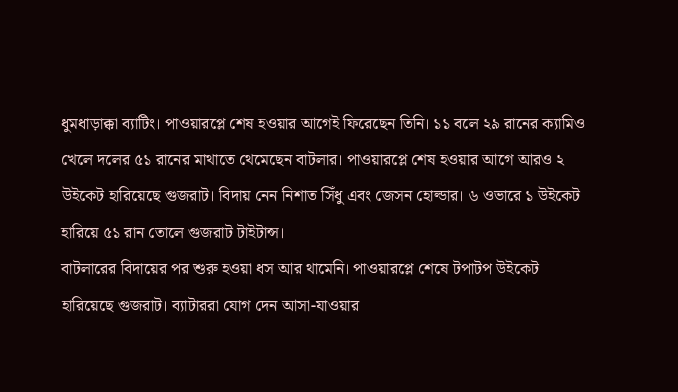ধুমধাড়াক্কা ব্যাটিং। পাওয়ারপ্লে শেষ হওয়ার আগেই ফিরেছেন তিনি। ১১ বলে ২৯ রানের ক্যামিও খেলে দলের ৫১ রানের মাথাতে থেমেছেন বাটলার। পাওয়ারপ্লে শেষ হওয়ার আগে আরও ২ উইকেট হারিয়েছে গুজরাট। বিদায় নেন নিশাত সিঁধু এবং জেসন হোল্ডার। ৬ ওভারে ১ উইকেট হারিয়ে ৫১ রান তোলে গুজরাট টাইটান্স।
বাটলারের বিদায়ের পর শুরু হওয়া ধস আর থামেনি। পাওয়ারপ্লে শেষে টপাটপ উইকেট হারিয়েছে গুজরাট। ব্যাটাররা যোগ দেন আসা-যাওয়ার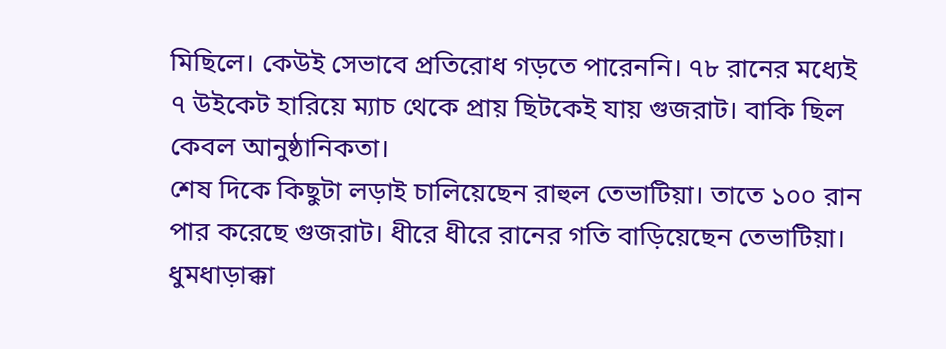মিছিলে। কেউই সেভাবে প্রতিরোধ গড়তে পারেননি। ৭৮ রানের মধ্যেই ৭ উইকেট হারিয়ে ম্যাচ থেকে প্রায় ছিটকেই যায় গুজরাট। বাকি ছিল কেবল আনুষ্ঠানিকতা।
শেষ দিকে কিছুটা লড়াই চালিয়েছেন রাহুল তেভাটিয়া। তাতে ১০০ রান পার করেছে গুজরাট। ধীরে ধীরে রানের গতি বাড়িয়েছেন তেভাটিয়া। ধুমধাড়াক্কা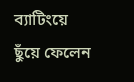ব্যাটিংয়ে ছুঁয়ে ফেলেন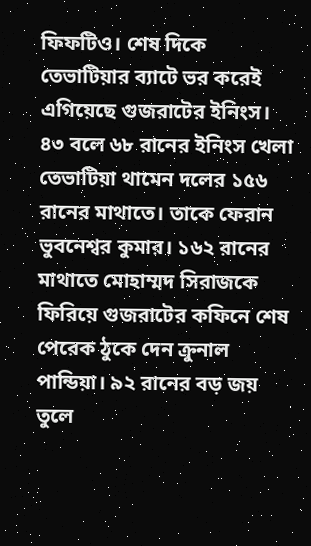ফিফটিও। শেষ দিকে তেভাটিয়ার ব্যাটে ভর করেই এগিয়েছে গুজরাটের ইনিংস। ৪৩ বলে ৬৮ রানের ইনিংস খেলা তেভাটিয়া থামেন দলের ১৫৬ রানের মাথাতে। তাকে ফেরান ভুবনেশ্বর কুমার। ১৬২ রানের মাথাতে মোহাম্মদ সিরাজকে ফিরিয়ে গুজরাটের কফিনে শেষ পেরেক ঠুকে দেন ক্রুনাল পান্ডিয়া। ৯২ রানের বড় জয় তুলে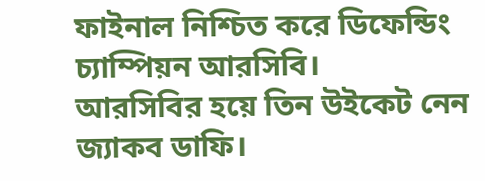ফাইনাল নিশ্চিত করে ডিফেন্ডিং চ্যাম্পিয়ন আরসিবি।
আরসিবির হয়ে তিন উইকেট নেন জ্যাকব ডাফি।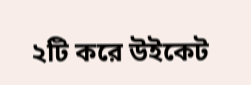২টি করে উইকেট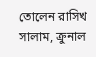তোলেন রাসিখ সালাম, ক্রুনাল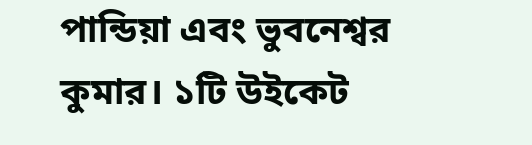পান্ডিয়া এবং ভুবনেশ্বর কুমার। ১টি উইকেট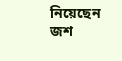নিয়েছেন জশ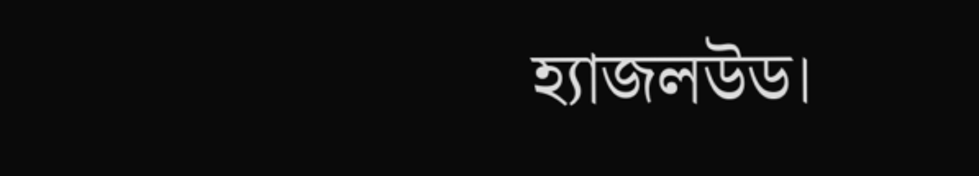হ্যাজলউড।